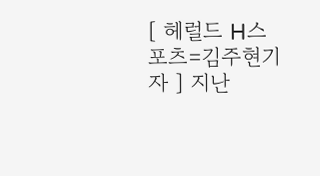[ 헤럴드 H스포츠=김주현기자 ] 지난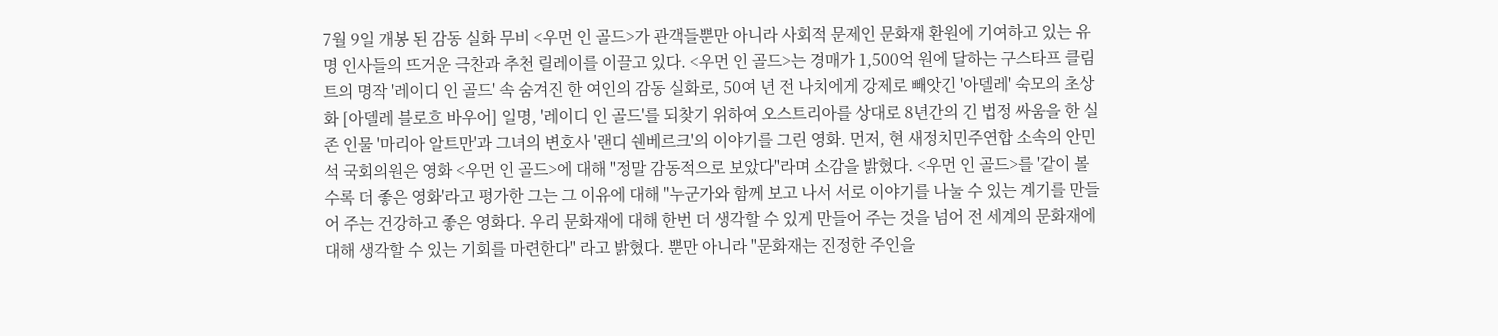7월 9일 개봉 된 감동 실화 무비 <우먼 인 골드>가 관객들뿐만 아니라 사회적 문제인 문화재 환원에 기여하고 있는 유명 인사들의 뜨거운 극찬과 추천 릴레이를 이끌고 있다. <우먼 인 골드>는 경매가 1,500억 원에 달하는 구스타프 클림트의 명작 '레이디 인 골드' 속 숨겨진 한 여인의 감동 실화로, 50여 년 전 나치에게 강제로 빼앗긴 '아델레' 숙모의 초상화 [아델레 블로흐 바우어] 일명, '레이디 인 골드'를 되찾기 위하여 오스트리아를 상대로 8년간의 긴 법정 싸움을 한 실존 인물 '마리아 알트만'과 그녀의 변호사 '랜디 쉔베르크'의 이야기를 그린 영화. 먼저, 현 새정치민주연합 소속의 안민석 국회의원은 영화 <우먼 인 골드>에 대해 "정말 감동적으로 보았다"라며 소감을 밝혔다. <우먼 인 골드>를 '같이 볼수록 더 좋은 영화'라고 평가한 그는 그 이유에 대해 "누군가와 함께 보고 나서 서로 이야기를 나눌 수 있는 계기를 만들어 주는 건강하고 좋은 영화다. 우리 문화재에 대해 한번 더 생각할 수 있게 만들어 주는 것을 넘어 전 세계의 문화재에 대해 생각할 수 있는 기회를 마련한다" 라고 밝혔다. 뿐만 아니라 "문화재는 진정한 주인을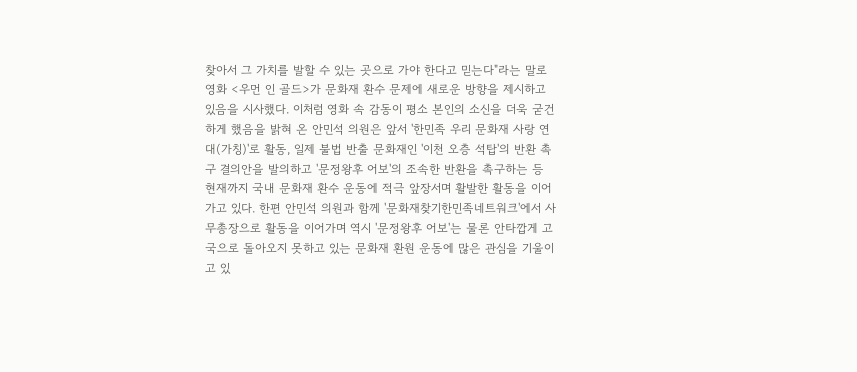찾아서 그 가치를 발할 수 있는 곳으로 가야 한다고 믿는다"라는 말로 영화 <우먼 인 골드>가 문화재 환수 문제에 새로운 방향을 제시하고 있음을 시사했다. 이처럼 영화 속 감동이 평소 본인의 소신을 더욱 굳건하게 했음을 밝혀 온 안민석 의원은 앞서 '한민족 우리 문화재 사랑 연대(가칭)'로 활동, 일제 불법 반출 문화재인 '이천 오층 석탑'의 반환 촉구 결의안을 발의하고 '문정왕후 어보'의 조속한 반환을 촉구하는 등 현재까지 국내 문화재 환수 운동에 적극 앞장서며 활발한 활동을 이어가고 있다. 한편 안민석 의원과 함께 '문화재찾기한민족네트워크'에서 사무총장으로 활동을 이어가며 역시 '문정왕후 어보'는 물론 안타깝게 고국으로 돌아오지 못하고 있는 문화재 환원 운동에 많은 관심을 기울이고 있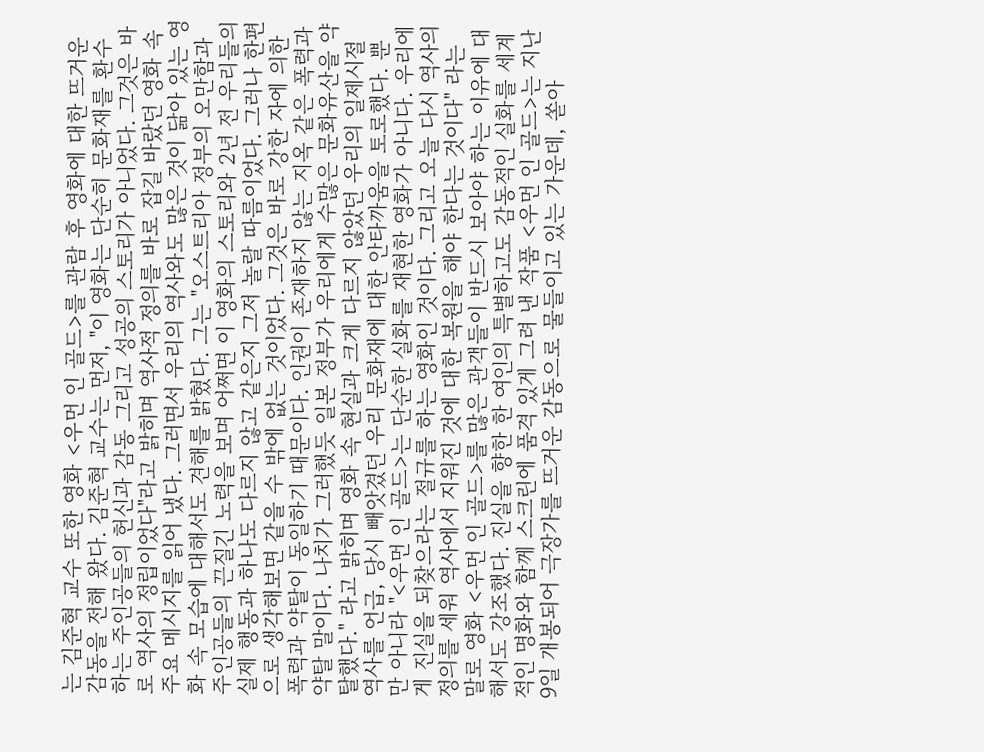는 김준혁 교수 또한 영화 <우먼 인 골드>를 관람 후 영화에 대한 뜨거운 감동을 전해 왔다. 김준혁 교수는 먼저, "이 영화는 단순히 문화재를 환수하는 주인공들의 헌신과 감동 그리고 성공의 스토리가 아니었다. 그것은 바로 역사의 정립이었다"라고 밝히며 역사적 정의를 바로 잡길 바랐던 영화 속 주요 메시지를 읽어 냈다. 그러면서 우리의 역사와도 많은 것이 닮아 있는 영화 속 모습에 대해서도 견해를 밝혔다. 그는 "오스트리아 정부의 오만함과 주인공들의 끈질긴 노력을 보며 어쩌면 이 영화의 스토리와 2년 전 우리들의 실제 행동과 하나도 다르지 않고 같은지 그저 놀랄 따름이었다. 그러나 한편으로 생각해보면 같을 수 밖에 없는 것이었다. 그것은 바로 강한 자에 의한 폭력과 약탈이 동일하기 때문이다. 인권이 존재하지 않는 지옥 같은 폭력과 약탈 말이다. 나치가 그러했듯 일본 정부가 우리에게 수많은 문화유산을 약탈했다." 라고 밝히며 영화 속 현실과 크게 다르지 않았던 우리의 일제시절 역사를 언급, 당시 빼앗겼던 우리 문화재에 대한 안타까움을 토로했다. 뿐만 아니라 "<우먼 인 골드>는 단순한 실화를 재현한 영화가 아니다. 우리에게 진실을 되찾으라는 절규를 하는 영화인 것이다. 그리고 오늘 다시 역사의 정의를 세워 역사에서 지워진 것에 대한 복원을 해야 한다는 것이다" 라는 말로 영화 <우먼 인 골드>를 많은 관객들이 반드시 보아야 하는 이유에 대해서도 강조했다. 진실을 향한 한 여인의 특별하고도 감동적인 실화를 세계적인 명화와 함께 스크린에 품격 있게 그려 낸 작품 <우먼 인 골드>는 지난 9일 개봉되어 극장가를 뜨거운 감동으로 물들이고 있는 가운데, 쏟아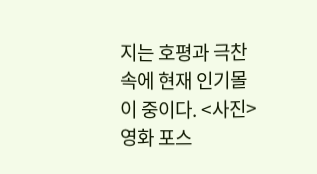지는 호평과 극찬 속에 현재 인기몰이 중이다. <사진> 영화 포스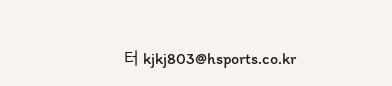터 kjkj803@hsports.co.kr